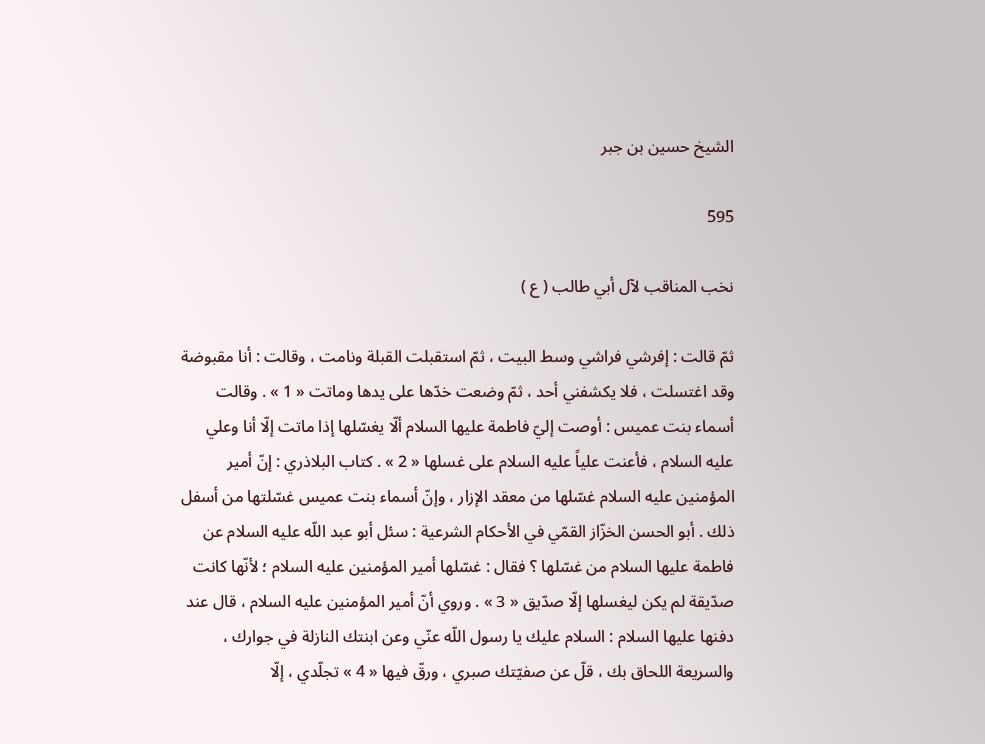الشيخ حسين بن جبر

595

نخب المناقب لآل أبي طالب ( ع )

ثمّ قالت : إفرشي فراشي وسط البيت ، ثمّ استقبلت القبلة ونامت ، وقالت : أنا مقبوضة وقد اغتسلت ، فلا يكشفني أحد ، ثمّ وضعت خدّها على يدها وماتت « 1 » . وقالت أسماء بنت عميس : أوصت إليّ فاطمة عليها السلام ألّا يغسّلها إذا ماتت إلّا أنا وعلي عليه السلام ، فأعنت علياً عليه السلام على غسلها « 2 » . كتاب البلاذري : إنّ أمير المؤمنين عليه السلام غسّلها من معقد الإزار ، وإنّ أسماء بنت عميس غسّلتها من أسفل ذلك . أبو الحسن الخزّاز القمّي في الأحكام الشرعية : سئل أبو عبد اللّه عليه السلام عن فاطمة عليها السلام من غسّلها ؟ فقال : غسّلها أمير المؤمنين عليه السلام ؛ لأنّها كانت صدّيقة لم يكن ليغسلها إلّا صدّيق « 3 » . وروي أنّ أمير المؤمنين عليه السلام ، قال عند دفنها عليها السلام : السلام عليك يا رسول اللّه عنّي وعن ابنتك النازلة في جوارك ، والسريعة اللحاق بك ، قلّ عن صفيّتك صبري ، ورقّ فيها « 4 » تجلّدي ، إلّا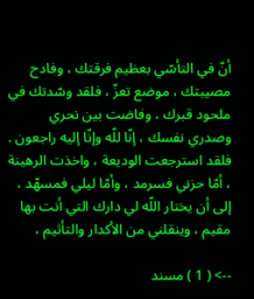أنّ في التأسّي بعظيم فرقتك ، وفادح مصيبتك ، موضع تعزّ ، فلقد وسّدتك في ملحود قبرك ، وفاضت بين نحري وصدري نفسك ، إنّا للّه وإنّا إليه راجعون . فلقد استرجعت الوديعة ، واخذت الرهينة ، أمّا حزني فسرمد ، وأمّا ليلي فمسهّد ، إلى أن يختار اللّه لي دارك التي أنت بها مقيم ، وينقلني من الأكدار والتأثيم ،

--> ( 1 ) مسند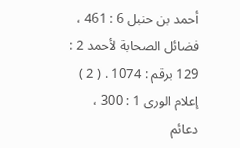أحمد بن حنبل 6 : 461 ، فضائل الصحابة لأحمد 2 : 129 برقم : 1074 . ( 2 ) إعلام الورى 1 : 300 ، دعائم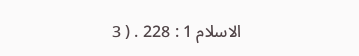الاسلام 1 : 228 . ( 3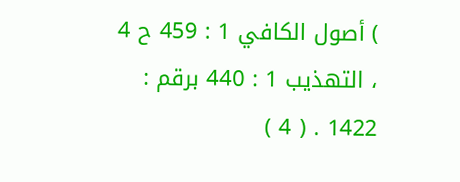) أصول الكافي 1 : 459 ح 4 ، التهذيب 1 : 440 برقم : 1422 . ( 4 )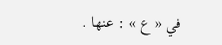في « ع » : عنها .